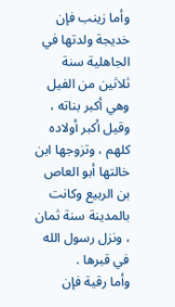وأما زينب فإن خديجة ولدتها في الجاهلية سنة ثلاثين من الفيل
وهي أكبر بناته ، وقيل أكبر أولاده كلهم ، وتزوجها ابن خالتها أبو العاص
بن الربيع وكانت بالمدينة سنة ثمان ، ونزل رسول الله في قبرها .
وأما رقية فإن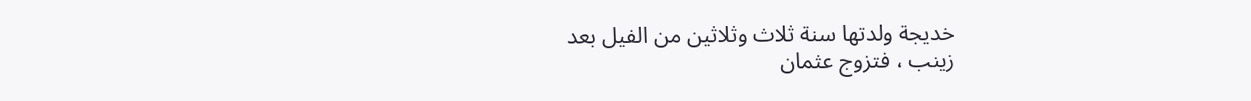خديجة ولدتها سنة ثلاث وثلاثين من الفيل بعد
زينب ، فتزوج عثمان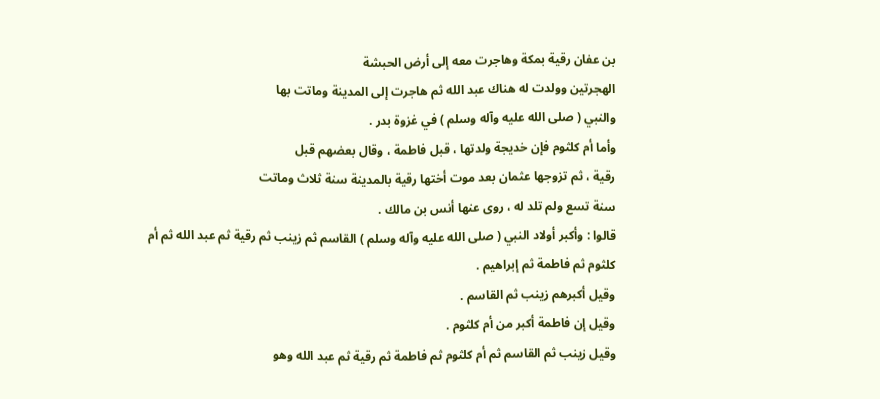بن عفان رقية بمكة وهاجرت معه إلى أرض الحبشة
الهجرتين وولدت له هناك عبد الله ثم هاجرت إلى المدينة وماتت بها
والنبي ( صلى الله عليه وآله وسلم ) في غزوة بدر .
وأما أم كلثوم فإن خديجة ولدتها ، قبل فاطمة ، وقال بعضهم قبل
رقية ، ثم تزوجها عثمان بعد موت أختها رقية بالمدينة سنة ثلاث وماتت
سنة تسع ولم تلد له ، روى عنها أنس بن مالك .
قالوا : وأكبر أولاد النبي ( صلى الله عليه وآله وسلم ) القاسم ثم زينب ثم رقية ثم عبد الله ثم أم
كلثوم ثم فاطمة ثم إبراهيم .
وقيل أكبرهم زينب ثم القاسم .
وقيل إن فاطمة أكبر من أم كلثوم .
وقيل زينب ثم القاسم ثم أم كلثوم ثم فاطمة ثم رقية ثم عبد الله وهو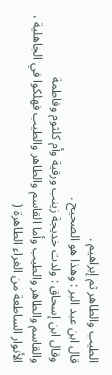الطيب والطاهر ثم إبراهيم .
قال ابن عبد البر : وهذا هو الصحيح .
وقال ابن إسحاق : ولدت خديجة زينب ورقية وأم كلثوم وفاطمة
والقاسم والطاهر والطيب وأما القاسم والطاهر والطيب فهلكوا في الجاهلية ،
الأنوار الساطعة من الغراء الطاهرة (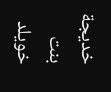خديجة بنت خويلد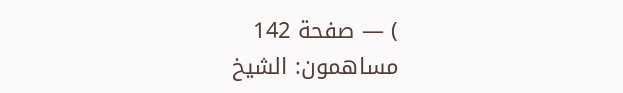) — صفحة 142
مساهمون: الشيخ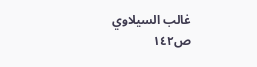غالب السيلاوي
ص١٤٢